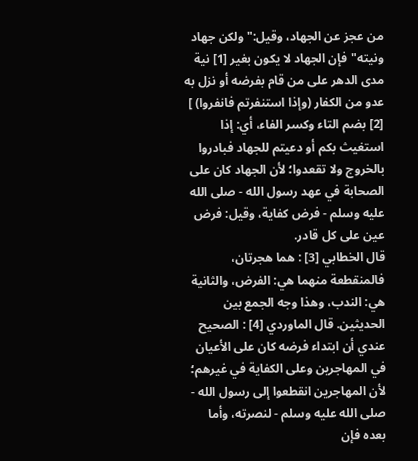من عجز عن الجهاد، وقيل:"ولكن جهاد ونيته"فإن الجهاد لا يكون بغير [1] نية مدى الدهر على من قام بفرضه أو نزل به عدو من الكفار (وإذا استنفرتم فانفروا) ] [2] بضم التاء وكسر الفاء، أي: إذا استغيث بكم أو دعيتم للجهاد فبادروا بالخروج ولا تقعدوا؛ لأن الجهاد كان على الصحابة في عهد رسول الله - صلى الله عليه وسلم - فرض كفاية، وقيل: فرض عين على كل قادر.
قال الخطابي [3] : هما هجرتان، فالمنقطعة منهما هي: الفرض، والثانية هي: الندب، وهذا وجه الجمع بين الحديثين. قال الماوردي [4] : الصحيح عندي أن ابتداء فرضه كان على الأعيان في المهاجرين وعلى الكفاية في غيرهم؛ لأن المهاجرين انقطعوا إلى رسول الله - صلى الله عليه وسلم - لنصرته، وأما بعده فإن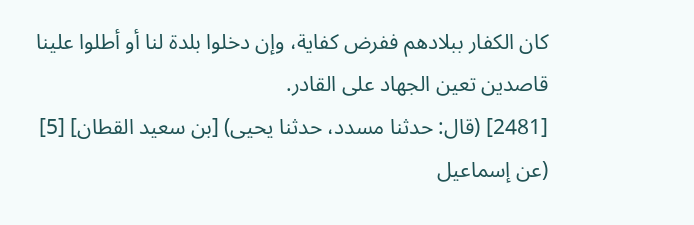كان الكفار ببلادهم ففرض كفاية، وإن دخلوا بلدة لنا أو أطلوا علينا قاصدين تعين الجهاد على القادر.
[2481] (قال: حدثنا مسدد، حدثنا يحيى) [بن سعيد القطان] [5] (عن إسماعيل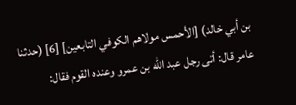بن أبي خالد) [الأحمس مولاهم الكوفي التابعين] [6] (حدثنا عامر قال: أتى رجل عبد الله بن عمرو وعنده القوم فقال: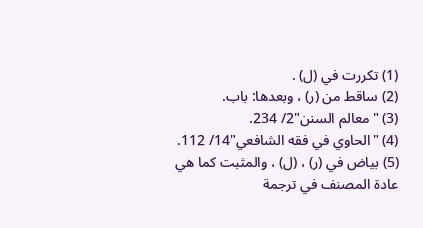(1) تكررت في (ل) .
(2) ساقط من (ر) ، وبعدها: باب.
(3) "معالم السنن"2/ 234.
(4) "الحاوي في فقه الشافعي"14/ 112.
(5) بياض في (ر) ، (ل) ، والمثبت كما هي عادة المصنف في ترجمة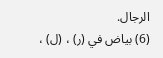الرجال.
(6) بياض في (ر) ، (ل) ،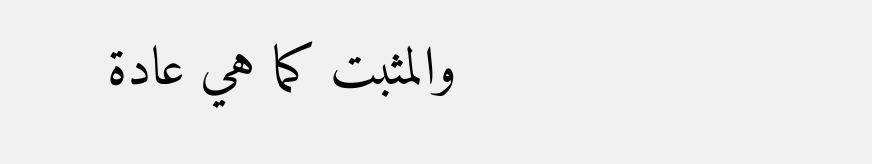والمثبت كما هي عادة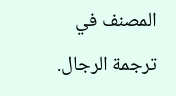المصنف في ترجمة الرجال.